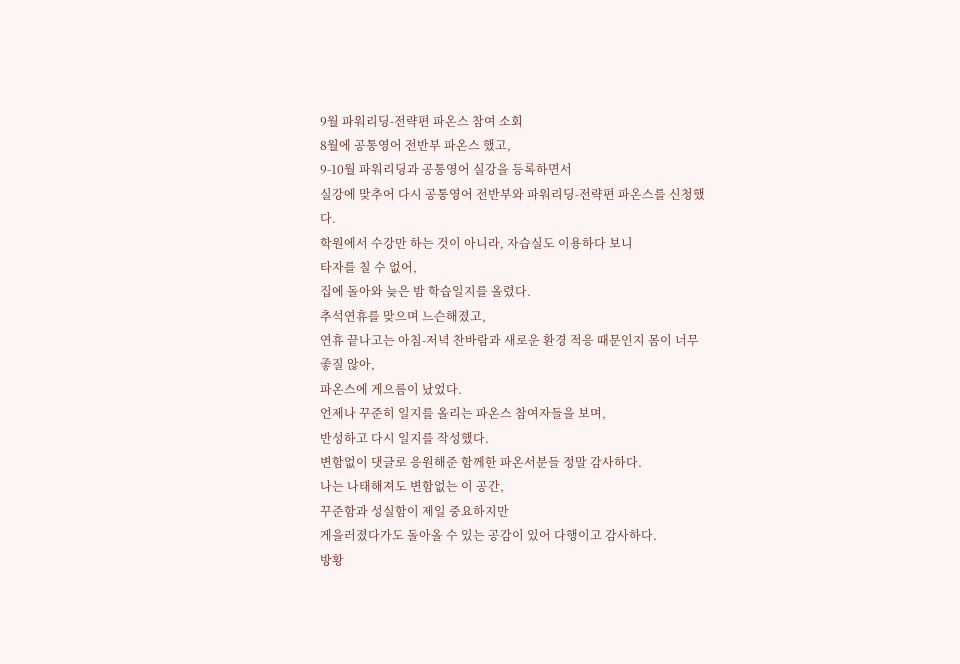9월 파워리딩-전략편 파온스 참여 소회
8월에 공통영어 전반부 파온스 했고,
9-10월 파워리딩과 공통영어 실강을 등록하면서
실강에 맞추어 다시 공통영어 전반부와 파워리딩-전략편 파온스를 신청했다.
학원에서 수강만 하는 것이 아니라, 자습실도 이용하다 보니
타자를 칠 수 없어,
집에 돌아와 늦은 밤 학습일지를 올렸다.
추석연휴를 맞으며 느슨해졌고,
연휴 끝나고는 아침-저녁 찬바람과 새로운 환경 적응 때문인지 몸이 너무 좋질 않아,
파온스에 게으름이 났었다.
언제나 꾸준히 일지를 올리는 파온스 참여자들을 보며,
반성하고 다시 일지를 작성했다.
변함없이 댓글로 응원해준 함께한 파온서분들 정말 감사하다.
나는 나태해져도 변함없는 이 공간,
꾸준함과 성실함이 제일 중요하지만
게을러졌다가도 돌아올 수 있는 공감이 있어 다행이고 감사하다.
방황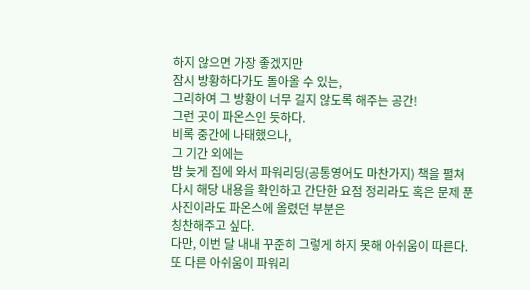하지 않으면 가장 좋겠지만
잠시 방황하다가도 돌아올 수 있는,
그리하여 그 방황이 너무 길지 않도록 해주는 공간!
그런 곳이 파온스인 듯하다.
비록 중간에 나태했으나,
그 기간 외에는
밤 늦게 집에 와서 파워리딩(공통영어도 마찬가지) 책을 펼쳐
다시 해당 내용을 확인하고 간단한 요점 정리라도 혹은 문제 푼 사진이라도 파온스에 올렸던 부분은
칭찬해주고 싶다.
다만, 이번 달 내내 꾸준히 그렇게 하지 못해 아쉬움이 따른다.
또 다른 아쉬움이 파워리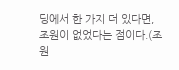딩에서 한 가지 더 있다면,
조원이 없었다는 점이다.(조원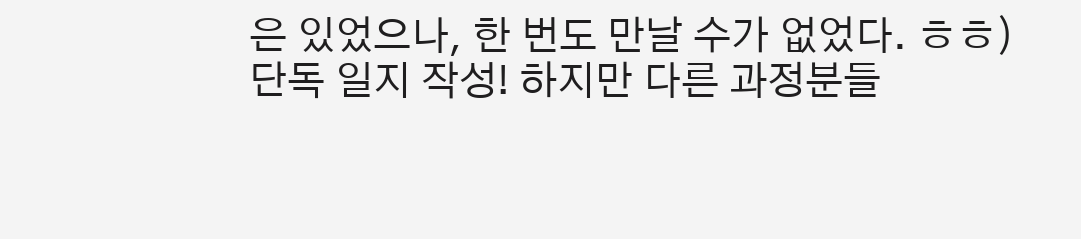은 있었으나, 한 번도 만날 수가 없었다. ㅎㅎ)
단독 일지 작성! 하지만 다른 과정분들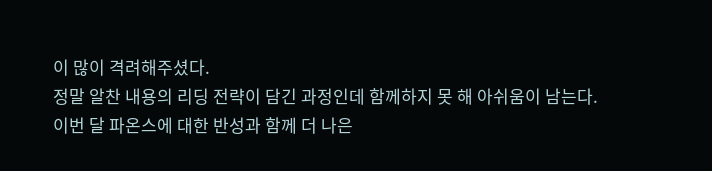이 많이 격려해주셨다.
정말 알찬 내용의 리딩 전략이 담긴 과정인데 함께하지 못 해 아쉬움이 남는다.
이번 달 파온스에 대한 반성과 함께 더 나은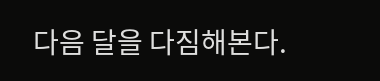다음 달을 다짐해본다.